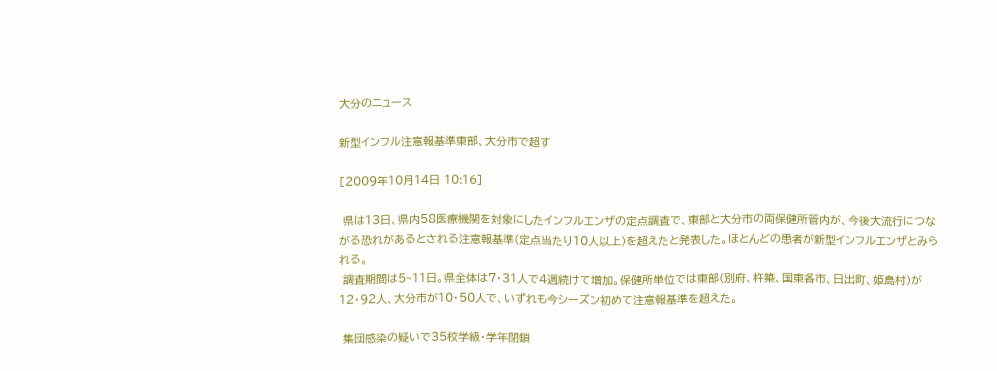大分のニュース

新型インフル注意報基準東部、大分市で超す

[2009年10月14日 10:16]

 県は13日、県内58医療機関を対象にしたインフルエンザの定点調査で、東部と大分市の両保健所管内が、今後大流行につながる恐れがあるとされる注意報基準(定点当たり10人以上)を超えたと発表した。ほとんどの患者が新型インフルエンザとみられる。
 調査期間は5~11日。県全体は7・31人で4週続けて増加。保健所単位では東部(別府、杵築、国東各市、日出町、姫島村)が12・92人、大分市が10・50人で、いずれも今シーズン初めて注意報基準を超えた。

 集団感染の疑いで35校学級・学年閉鎖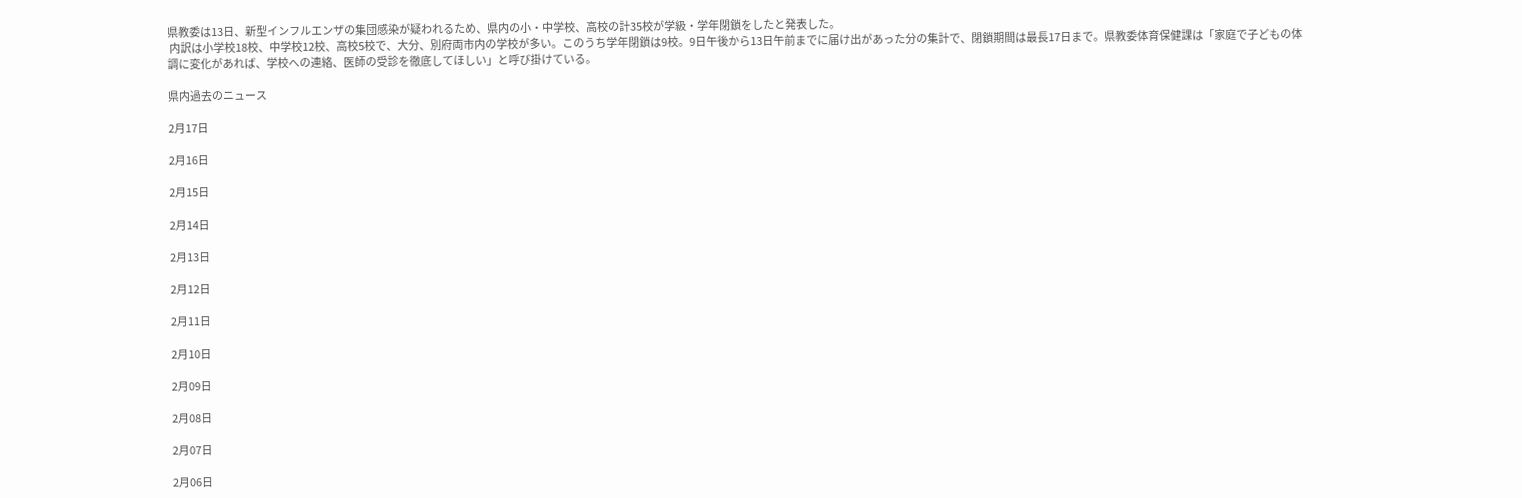県教委は13日、新型インフルエンザの集団感染が疑われるため、県内の小・中学校、高校の計35校が学級・学年閉鎖をしたと発表した。
 内訳は小学校18校、中学校12校、高校5校で、大分、別府両市内の学校が多い。このうち学年閉鎖は9校。9日午後から13日午前までに届け出があった分の集計で、閉鎖期間は最長17日まで。県教委体育保健課は「家庭で子どもの体調に変化があれば、学校への連絡、医師の受診を徹底してほしい」と呼び掛けている。

県内過去のニュース

2月17日

2月16日

2月15日

2月14日

2月13日

2月12日

2月11日

2月10日

2月09日

2月08日

2月07日

2月06日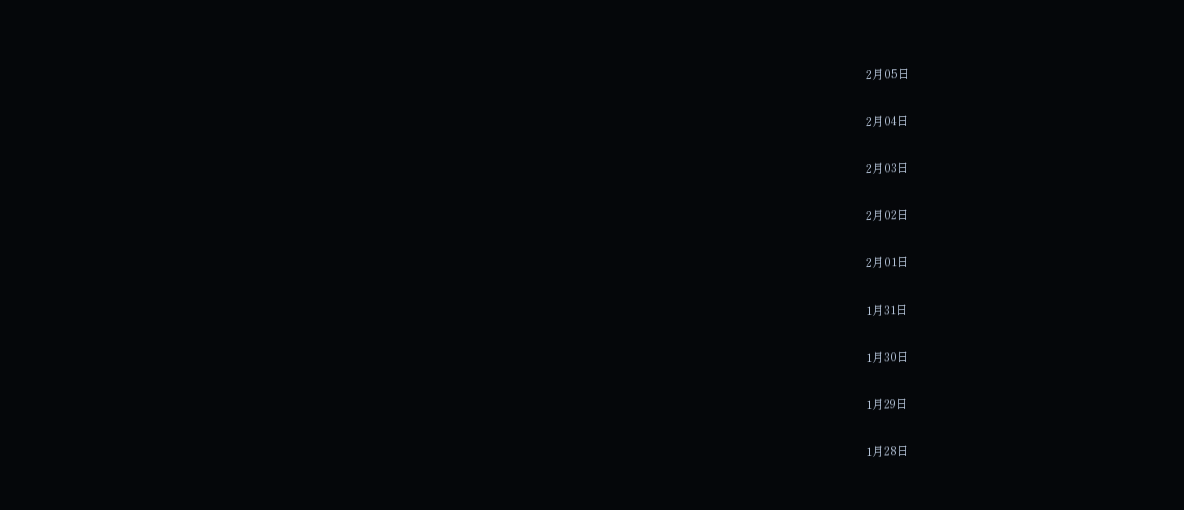2月05日

2月04日

2月03日

2月02日

2月01日

1月31日

1月30日

1月29日

1月28日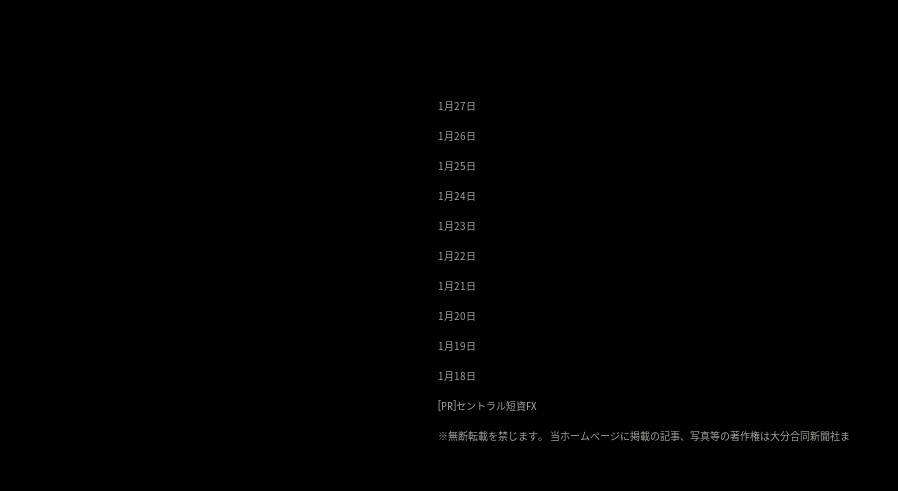1月27日

1月26日

1月25日

1月24日

1月23日

1月22日

1月21日

1月20日

1月19日

1月18日

[PR]セントラル短資FX

※無断転載を禁じます。 当ホームページに掲載の記事、写真等の著作権は大分合同新聞社ま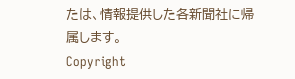たは、情報提供した各新聞社に帰属します。
Copyright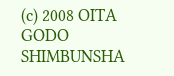(c) 2008 OITA GODO SHIMBUNSHA